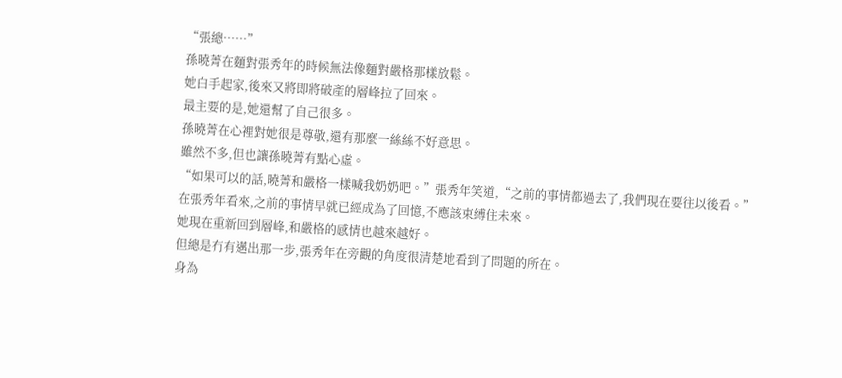“張總……”
孫曉菁在麵對張秀年的時候無法像麵對嚴格那樣放鬆。
她白手起家,後來又將即將破產的層峰拉了回來。
最主要的是,她還幫了自己很多。
孫曉菁在心裡對她很是尊敬,還有那麼一絲絲不好意思。
雖然不多,但也讓孫曉菁有點心虛。
“如果可以的話,曉菁和嚴格一樣喊我奶奶吧。”張秀年笑道,“之前的事情都過去了,我們現在要往以後看。”
在張秀年看來,之前的事情早就已經成為了回憶,不應該束縛住未來。
她現在重新回到層峰,和嚴格的感情也越來越好。
但總是冇有邁出那一步,張秀年在旁觀的角度很清楚地看到了問題的所在。
身為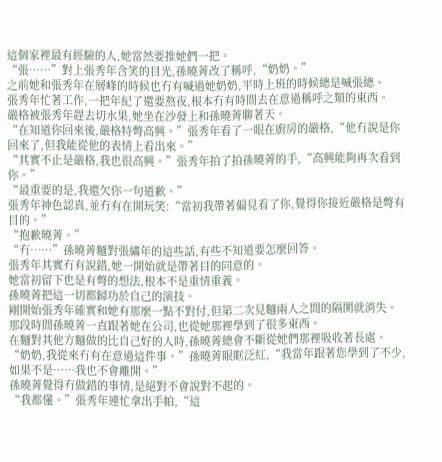這個家裡最有經驗的人,她當然要推她們一把。
“張……”對上張秀年含笑的目光,孫曉菁改了稱呼,“奶奶。”
之前她和張秀年在層峰的時候也冇有喊過她奶奶,平時上班的時候總是喊張總。
張秀年忙著工作,一把年紀了還要熬夜,根本冇有時間去在意過稱呼之類的東西。
嚴格被張秀年趕去切水果,她坐在沙發上和孫曉菁聊著天。
“在知道你回來後,嚴格特彆高興。”張秀年看了一眼在廚房的嚴格,“他冇說是你回來了,但我能從他的表情上看出來。”
“其實不止是嚴格,我也很高興。”張秀年拍了拍孫曉菁的手,“高興能夠再次看到你。”
“最重要的是,我還欠你一句道歉。”
張秀年神色認真,並冇有在開玩笑:“當初我帶著偏見看了你,覺得你接近嚴格是彆有目的。”
“抱歉曉菁。”
“冇……”孫曉菁麵對張繡年的這些話,有些不知道要怎麼回答。
張秀年其實冇有說錯,她一開始就是帶著目的同意的。
她當初留下也是有彆的想法,根本不是重情重義。
孫曉菁把這一切都歸功於自己的演技。
剛開始張秀年確實和她有那麼一點不對付,但第二次見麵兩人之間的隔閡就消失。
那段時間孫曉菁一直跟著她在公司,也從她那裡學到了很多東西。
在麵對其他方麵做的比自己好的人時,孫曉菁總會不斷從她們那裡吸收著長處。
“奶奶,我從來冇有在意過這件事。”孫曉菁眼眶泛紅,“我當年跟著您學到了不少,如果不是……我也不會離開。”
孫曉菁覺得冇做錯的事情,是絕對不會說對不起的。
“我都懂。”張秀年連忙拿出手帕,“這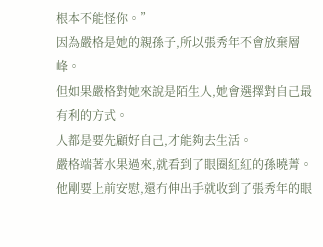根本不能怪你。”
因為嚴格是她的親孫子,所以張秀年不會放棄層峰。
但如果嚴格對她來說是陌生人,她會選擇對自己最有利的方式。
人都是要先顧好自己,才能夠去生活。
嚴格端著水果過來,就看到了眼圈紅紅的孫曉菁。
他剛要上前安慰,還冇伸出手就收到了張秀年的眼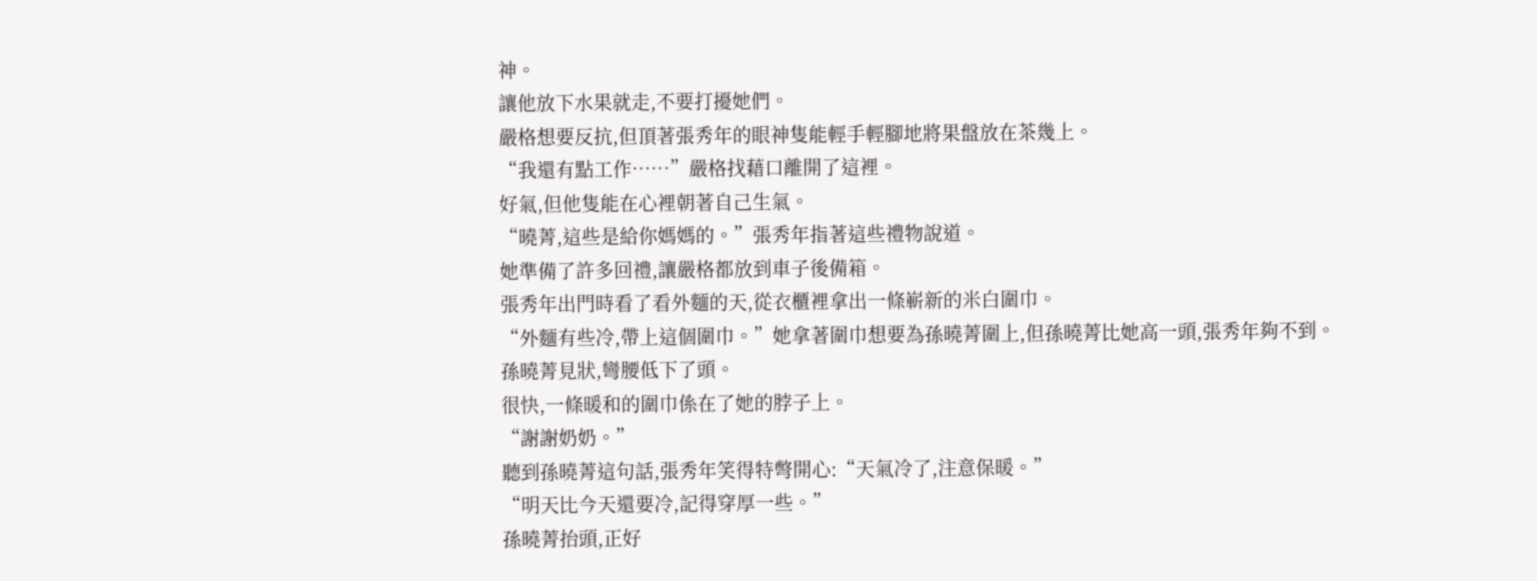神。
讓他放下水果就走,不要打擾她們。
嚴格想要反抗,但頂著張秀年的眼神隻能輕手輕腳地將果盤放在茶幾上。
“我還有點工作……”嚴格找藉口離開了這裡。
好氣,但他隻能在心裡朝著自己生氣。
“曉菁,這些是給你媽媽的。”張秀年指著這些禮物說道。
她準備了許多回禮,讓嚴格都放到車子後備箱。
張秀年出門時看了看外麵的天,從衣櫃裡拿出一條嶄新的米白圍巾。
“外麵有些冷,帶上這個圍巾。”她拿著圍巾想要為孫曉菁圍上,但孫曉菁比她高一頭,張秀年夠不到。
孫曉菁見狀,彎腰低下了頭。
很快,一條暖和的圍巾係在了她的脖子上。
“謝謝奶奶。”
聽到孫曉菁這句話,張秀年笑得特彆開心:“天氣冷了,注意保暖。”
“明天比今天還要冷,記得穿厚一些。”
孫曉菁抬頭,正好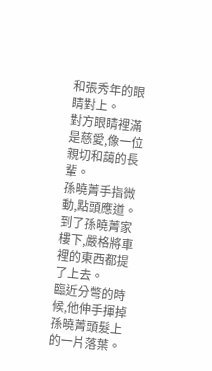和張秀年的眼睛對上。
對方眼睛裡滿是慈愛,像一位親切和藹的長輩。
孫曉菁手指微動,點頭應道。
到了孫曉菁家樓下,嚴格將車裡的東西都提了上去。
臨近分彆的時候,他伸手揮掉孫曉菁頭髮上的一片落葉。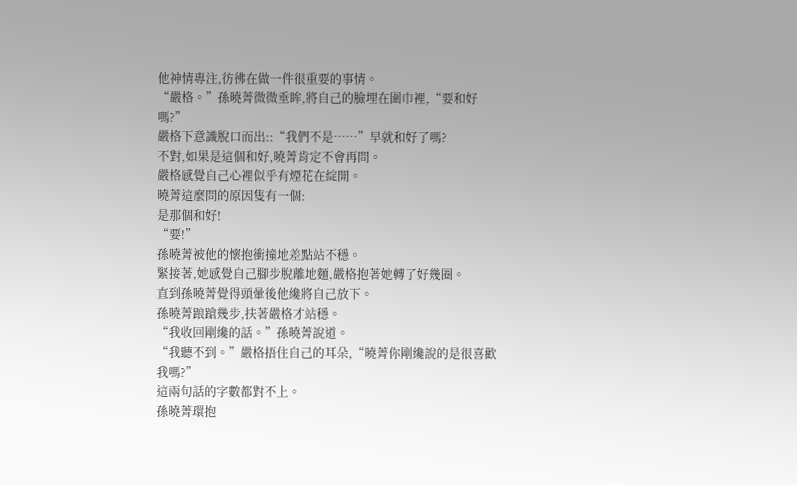他神情專注,彷彿在做一件很重要的事情。
“嚴格。”孫曉菁微微垂眸,將自己的臉埋在圍巾裡,“要和好嗎?”
嚴格下意識脫口而出::“我們不是……”早就和好了嗎?
不對,如果是這個和好,曉菁肯定不會再問。
嚴格感覺自己心裡似乎有煙花在綻開。
曉菁這麼問的原因隻有一個:
是那個和好!
“要!”
孫曉菁被他的懷抱衝撞地差點站不穩。
緊接著,她感覺自己腳步脫離地麵,嚴格抱著她轉了好幾圈。
直到孫曉菁覺得頭暈後他纔將自己放下。
孫曉菁踉蹌幾步,扶著嚴格才站穩。
“我收回剛纔的話。”孫曉菁說道。
“我聽不到。”嚴格捂住自己的耳朵,“曉菁你剛纔說的是很喜歡我嗎?”
這兩句話的字數都對不上。
孫曉菁環抱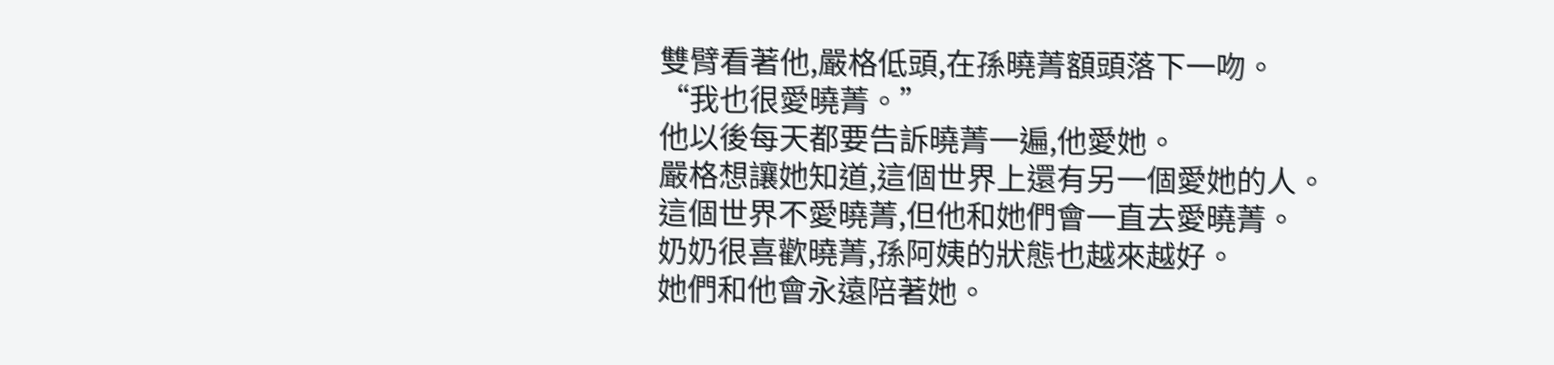雙臂看著他,嚴格低頭,在孫曉菁額頭落下一吻。
“我也很愛曉菁。”
他以後每天都要告訴曉菁一遍,他愛她。
嚴格想讓她知道,這個世界上還有另一個愛她的人。
這個世界不愛曉菁,但他和她們會一直去愛曉菁。
奶奶很喜歡曉菁,孫阿姨的狀態也越來越好。
她們和他會永遠陪著她。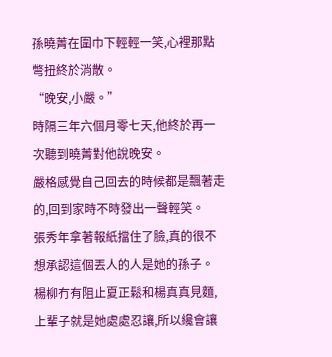孫曉菁在圍巾下輕輕一笑,心裡那點彆扭終於消散。
“晚安,小嚴。”
時隔三年六個月零七天,他終於再一次聽到曉菁對他說晚安。
嚴格感覺自己回去的時候都是飄著走的,回到家時不時發出一聲輕笑。
張秀年拿著報紙擋住了臉,真的很不想承認這個丟人的人是她的孫子。
楊柳冇有阻止夏正鬆和楊真真見麵,上輩子就是她處處忍讓,所以纔會讓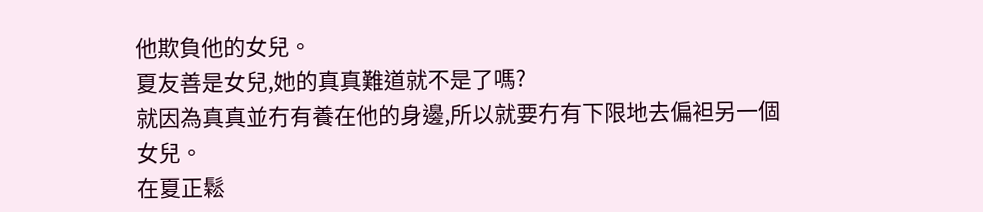他欺負他的女兒。
夏友善是女兒,她的真真難道就不是了嗎?
就因為真真並冇有養在他的身邊,所以就要冇有下限地去偏袒另一個女兒。
在夏正鬆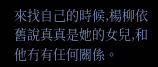來找自己的時候,楊柳依舊說真真是她的女兒,和他冇有任何關係。